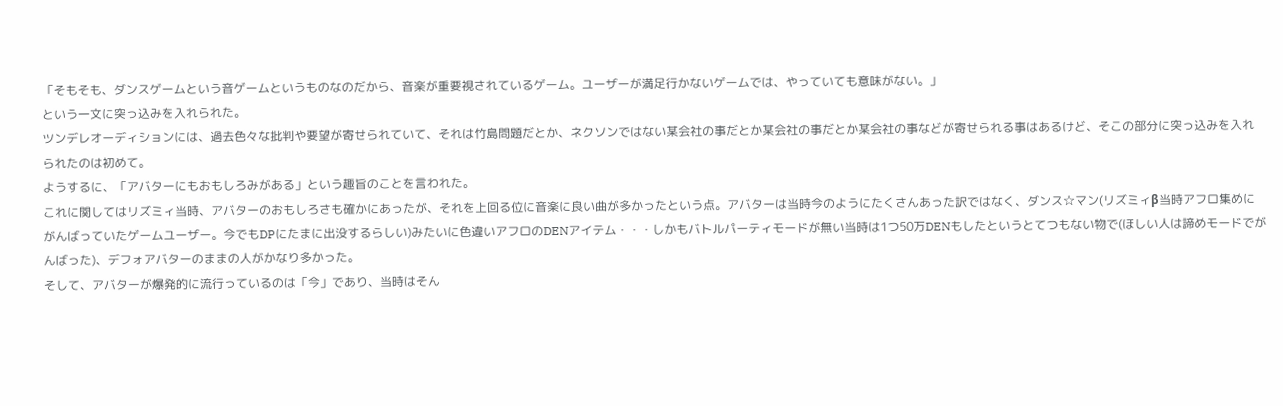「そもそも、ダンスゲームという音ゲームというものなのだから、音楽が重要視されているゲーム。ユーザーが満足行かないゲームでは、やっていても意味がない。」
という一文に突っ込みを入れられた。
ツンデレオーディションには、過去色々な批判や要望が寄せられていて、それは竹島問題だとか、ネクソンではない某会社の事だとか某会社の事だとか某会社の事などが寄せられる事はあるけど、そこの部分に突っ込みを入れられたのは初めて。
ようするに、「アバターにもおもしろみがある」という趣旨のことを言われた。
これに関してはリズミィ当時、アバターのおもしろさも確かにあったが、それを上回る位に音楽に良い曲が多かったという点。アバターは当時今のようにたくさんあった訳ではなく、ダンス☆マン(リズミィβ当時アフロ集めにがんばっていたゲームユーザー。今でもDPにたまに出没するらしい)みたいに色違いアフロのDENアイテム・・・しかもバトルパーティモードが無い当時は1つ50万DENもしたというとてつもない物で(ほしい人は諦めモードでがんばった)、デフォアバターのままの人がかなり多かった。
そして、アバターが爆発的に流行っているのは「今」であり、当時はそん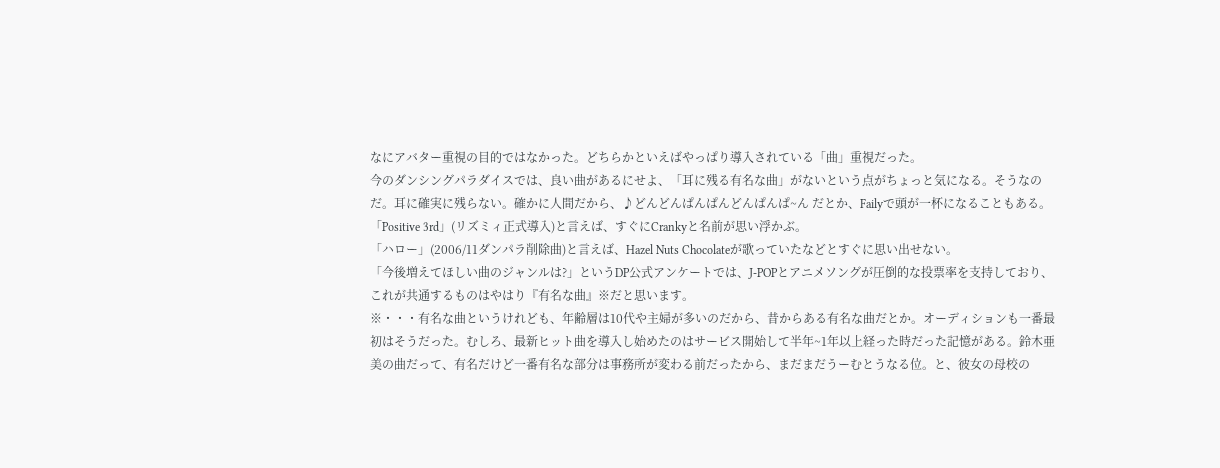なにアバター重視の目的ではなかった。どちらかといえばやっぱり導入されている「曲」重視だった。
今のダンシングパラダイスでは、良い曲があるにせよ、「耳に残る有名な曲」がないという点がちょっと気になる。そうなのだ。耳に確実に残らない。確かに人間だから、♪どんどんぱんぱんどんぱんぱ~ん だとか、Failyで頭が一杯になることもある。
「Positive 3rd」(リズミィ正式導入)と言えば、すぐにCrankyと名前が思い浮かぶ。
「ハロー」(2006/11ダンパラ削除曲)と言えば、Hazel Nuts Chocolateが歌っていたなどとすぐに思い出せない。
「今後増えてほしい曲のジャンルは?」というDP公式アンケートでは、J-POPとアニメソングが圧倒的な投票率を支持しており、これが共通するものはやはり『有名な曲』※だと思います。
※・・・有名な曲というけれども、年齢層は10代や主婦が多いのだから、昔からある有名な曲だとか。オーディションも一番最初はそうだった。むしろ、最新ヒット曲を導入し始めたのはサービス開始して半年~1年以上経った時だった記憶がある。鈴木亜美の曲だって、有名だけど一番有名な部分は事務所が変わる前だったから、まだまだうーむとうなる位。と、彼女の母校の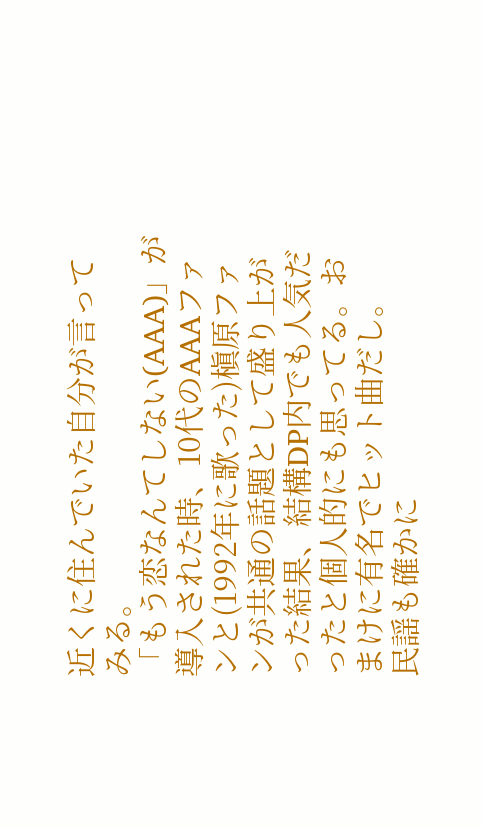近くに住んでいた自分が言ってみる。
「もう恋なんてしない(AAA)」が導入された時、10代のAAAファンと(1992年に歌った)槇原ファンが共通の話題として盛り上がった結果、結構DP内でも人気だったと個人的にも思ってる。おまけに有名でヒット曲だし。
民謡も確かに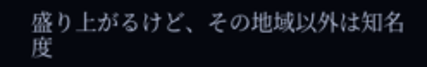盛り上がるけど、その地域以外は知名度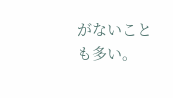がないことも多い。